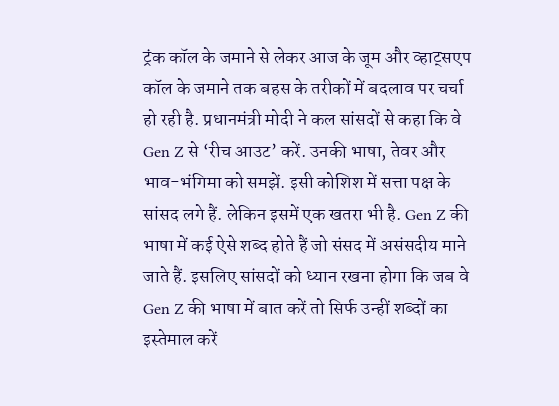ट्रंक कॉल के जमाने से लेकर आज के जूम और व्हाट्सएप कॉल के जमाने तक बहस के तरीकों में बदलाव पर चर्चा हो रही है. प्रधानमंत्री मोदी ने कल सांसदों से कहा कि वे Gen Z से ‘रीच आउट’ करें. उनकी भाषा, तेवर और भाव-भंगिमा को समझें. इसी कोशिश में सत्ता पक्ष के सांसद लगे हैं. लेकिन इसमें एक खतरा भी है. Gen Z की भाषा में कई ऐसे शब्द होते हैं जो संसद में असंसदीय माने जाते हैं. इसलिए सांसदों को ध्यान रखना होगा कि जब वे Gen Z की भाषा में बात करें तो सिर्फ उन्हीं शब्दों का इस्तेमाल करें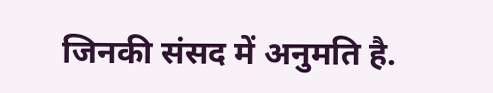जिनकी संसद में अनुमति है.